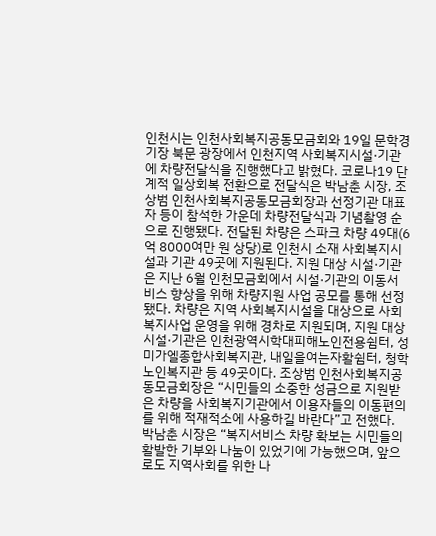인천시는 인천사회복지공동모금회와 19일 문학경기장 북문 광장에서 인천지역 사회복지시설·기관에 차량전달식을 진행했다고 밝혔다. 코로나19 단계적 일상회복 전환으로 전달식은 박남춘 시장, 조상범 인천사회복지공동모금회장과 선정기관 대표자 등이 참석한 가운데 차량전달식과 기념촬영 순으로 진행됐다. 전달된 차량은 스파크 차량 49대(6억 8000여만 원 상당)로 인천시 소재 사회복지시설과 기관 49곳에 지원된다. 지원 대상 시설·기관은 지난 6월 인천모금회에서 시설·기관의 이동서비스 향상을 위해 차량지원 사업 공모를 통해 선정됐다. 차량은 지역 사회복지시설을 대상으로 사회복지사업 운영을 위해 경차로 지원되며, 지원 대상 시설·기관은 인천광역시학대피해노인전용쉼터, 성미가엘종합사회복지관, 내일을여는자활쉼터, 청학노인복지관 등 49곳이다. 조상범 인천사회복지공동모금회장은 “시민들의 소중한 성금으로 지원받은 차량을 사회복지기관에서 이용자들의 이동편의를 위해 적재적소에 사용하길 바란다”고 전했다. 박남춘 시장은 “복지서비스 차량 확보는 시민들의 활발한 기부와 나눔이 있었기에 가능했으며, 앞으로도 지역사회를 위한 나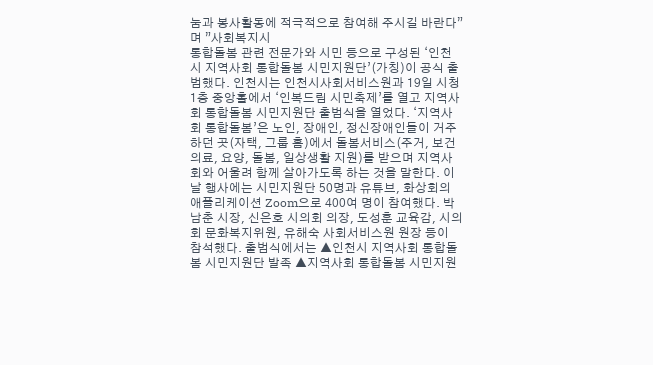눔과 봉사활동에 적극적으로 참여해 주시길 바란다”며 ”사회복지시
통합돌봄 관련 전문가와 시민 등으로 구성된 ‘인천시 지역사회 통합돌봄 시민지원단’(가칭)이 공식 출범했다. 인천시는 인천시사회서비스원과 19일 시청 1층 중앙홀에서 ‘인복드림 시민축제’를 열고 지역사회 통합돌봄 시민지원단 출범식을 열었다. ‘지역사회 통합돌봄’은 노인, 장애인, 정신장애인들이 거주하던 곳(자택, 그룹 홈)에서 돌봄서비스(주거, 보건의료, 요양, 돌봄, 일상생활 지원)를 받으며 지역사회와 어울려 함께 살아가도록 하는 것을 말한다. 이날 행사에는 시민지원단 50명과 유튜브, 화상회의 애플리케이션 Zoom으로 400여 명이 참여했다. 박남춘 시장, 신은호 시의회 의장, 도성훈 교육감, 시의회 문화복지위원, 유해숙 사회서비스원 원장 등이 참석했다. 출범식에서는 ▲인천시 지역사회 통합돌봄 시민지원단 발족 ▲지역사회 통합돌봄 시민지원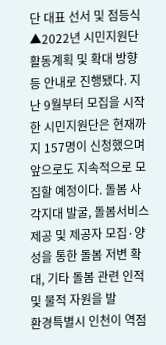단 대표 선서 및 점등식 ▲2022년 시민지원단 활동계획 및 확대 방향 등 안내로 진행됐다. 지난 9월부터 모집을 시작한 시민지원단은 현재까지 157명이 신청했으며 앞으로도 지속적으로 모집할 예정이다. 돌봄 사각지대 발굴, 돌봄서비스 제공 및 제공자 모집·양성을 통한 돌봄 저변 확대, 기타 돌봄 관련 인적 및 물적 자원을 발
환경특별시 인천이 역점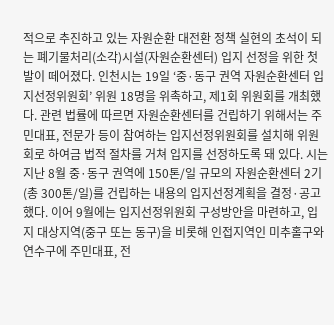적으로 추진하고 있는 자원순환 대전환 정책 실현의 초석이 되는 폐기물처리(소각)시설(자원순환센터) 입지 선정을 위한 첫 발이 떼어졌다. 인천시는 19일 ‘중·동구 권역 자원순환센터 입지선정위원회’ 위원 18명을 위촉하고, 제1회 위원회를 개최했다. 관련 법률에 따르면 자원순환센터를 건립하기 위해서는 주민대표, 전문가 등이 참여하는 입지선정위원회를 설치해 위원회로 하여금 법적 절차를 거쳐 입지를 선정하도록 돼 있다. 시는 지난 8월 중·동구 권역에 150톤/일 규모의 자원순환센터 2기(총 300톤/일)를 건립하는 내용의 입지선정계획을 결정·공고했다. 이어 9월에는 입지선정위원회 구성방안을 마련하고, 입지 대상지역(중구 또는 동구)을 비롯해 인접지역인 미추홀구와 연수구에 주민대표, 전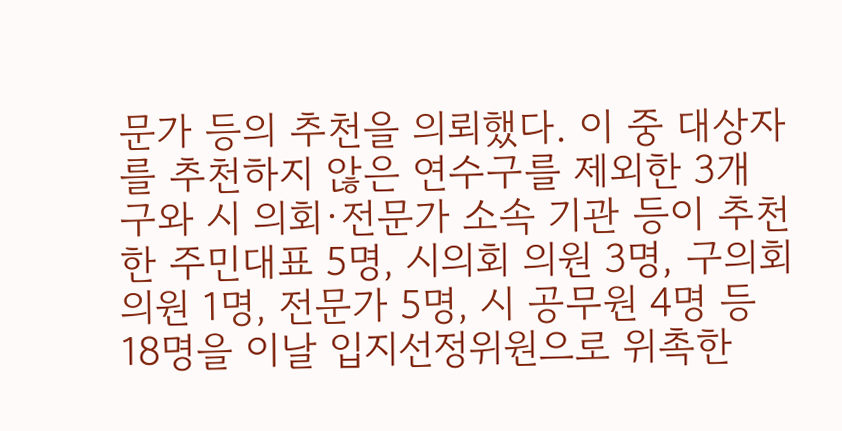문가 등의 추천을 의뢰했다. 이 중 대상자를 추천하지 않은 연수구를 제외한 3개 구와 시 의회·전문가 소속 기관 등이 추천한 주민대표 5명, 시의회 의원 3명, 구의회 의원 1명, 전문가 5명, 시 공무원 4명 등 18명을 이날 입지선정위원으로 위촉한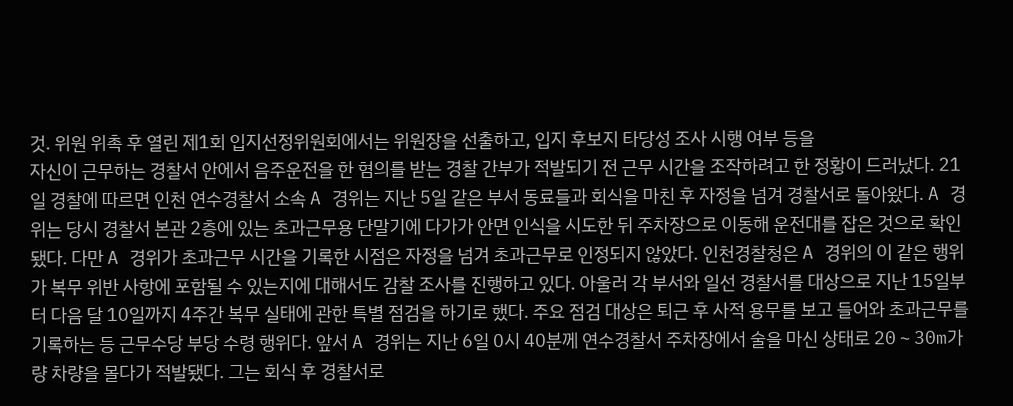것. 위원 위촉 후 열린 제1회 입지선정위원회에서는 위원장을 선출하고, 입지 후보지 타당성 조사 시행 여부 등을
자신이 근무하는 경찰서 안에서 음주운전을 한 혐의를 받는 경찰 간부가 적발되기 전 근무 시간을 조작하려고 한 정황이 드러났다. 21일 경찰에 따르면 인천 연수경찰서 소속 A 경위는 지난 5일 같은 부서 동료들과 회식을 마친 후 자정을 넘겨 경찰서로 돌아왔다. A 경위는 당시 경찰서 본관 2층에 있는 초과근무용 단말기에 다가가 안면 인식을 시도한 뒤 주차장으로 이동해 운전대를 잡은 것으로 확인됐다. 다만 A 경위가 초과근무 시간을 기록한 시점은 자정을 넘겨 초과근무로 인정되지 않았다. 인천경찰청은 A 경위의 이 같은 행위가 복무 위반 사항에 포함될 수 있는지에 대해서도 감찰 조사를 진행하고 있다. 아울러 각 부서와 일선 경찰서를 대상으로 지난 15일부터 다음 달 10일까지 4주간 복무 실태에 관한 특별 점검을 하기로 했다. 주요 점검 대상은 퇴근 후 사적 용무를 보고 들어와 초과근무를 기록하는 등 근무수당 부당 수령 행위다. 앞서 A 경위는 지난 6일 0시 40분께 연수경찰서 주차장에서 술을 마신 상태로 20∼30m가량 차량을 몰다가 적발됐다. 그는 회식 후 경찰서로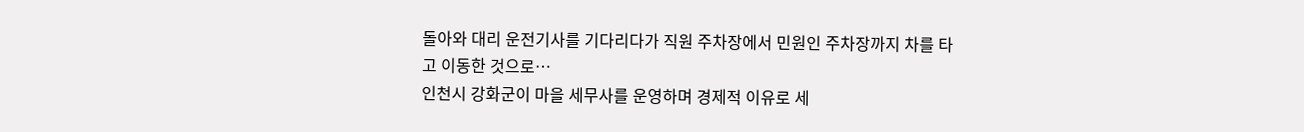돌아와 대리 운전기사를 기다리다가 직원 주차장에서 민원인 주차장까지 차를 타고 이동한 것으로…
인천시 강화군이 마을 세무사를 운영하며 경제적 이유로 세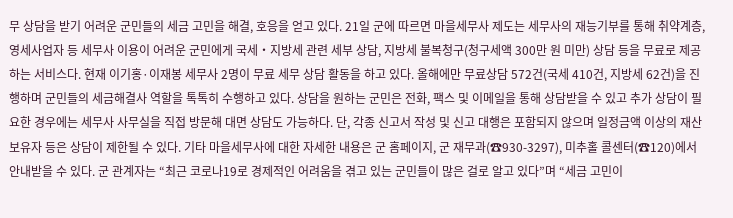무 상담을 받기 어려운 군민들의 세금 고민을 해결, 호응을 얻고 있다. 21일 군에 따르면 마을세무사 제도는 세무사의 재능기부를 통해 취약계층, 영세사업자 등 세무사 이용이 어려운 군민에게 국세‧지방세 관련 세부 상담, 지방세 불복청구(청구세액 300만 원 미만) 상담 등을 무료로 제공하는 서비스다. 현재 이기홍·이재봉 세무사 2명이 무료 세무 상담 활동을 하고 있다. 올해에만 무료상담 572건(국세 410건, 지방세 62건)을 진행하며 군민들의 세금해결사 역할을 톡톡히 수행하고 있다. 상담을 원하는 군민은 전화, 팩스 및 이메일을 통해 상담받을 수 있고 추가 상담이 필요한 경우에는 세무사 사무실을 직접 방문해 대면 상담도 가능하다. 단, 각종 신고서 작성 및 신고 대행은 포함되지 않으며 일정금액 이상의 재산보유자 등은 상담이 제한될 수 있다. 기타 마을세무사에 대한 자세한 내용은 군 홈페이지, 군 재무과(☎930-3297), 미추홀 콜센터(☎120)에서 안내받을 수 있다. 군 관계자는 “최근 코로나19로 경제적인 어려움을 겪고 있는 군민들이 많은 걸로 알고 있다”며 “세금 고민이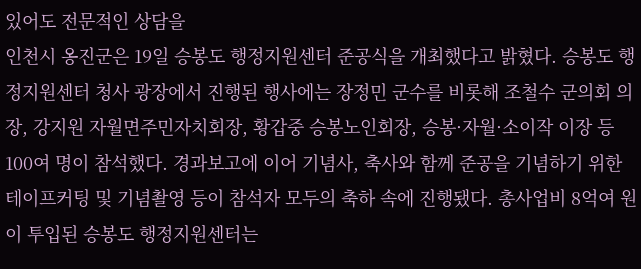있어도 전문적인 상담을
인천시 옹진군은 19일 승봉도 행정지원센터 준공식을 개최했다고 밝혔다. 승봉도 행정지원센터 청사 광장에서 진행된 행사에는 장정민 군수를 비롯해 조철수 군의회 의장, 강지원 자월면주민자치회장, 황갑중 승봉노인회장, 승봉·자월·소이작 이장 등 100여 명이 참석했다. 경과보고에 이어 기념사, 축사와 함께 준공을 기념하기 위한 테이프커팅 및 기념촬영 등이 참석자 모두의 축하 속에 진행됐다. 총사업비 8억여 원이 투입된 승봉도 행정지원센터는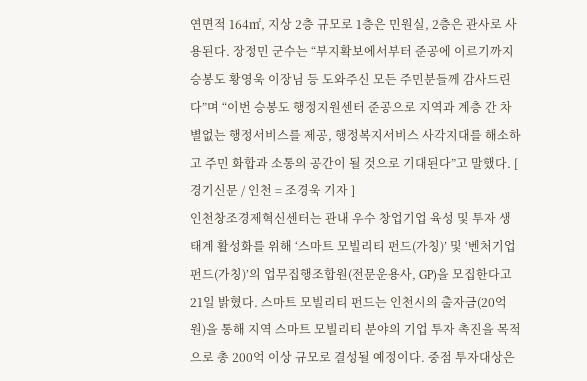연면적 164㎡, 지상 2층 규모로 1층은 민원실, 2층은 관사로 사용된다. 장정민 군수는 “부지확보에서부터 준공에 이르기까지 승봉도 황영욱 이장님 등 도와주신 모든 주민분들께 감사드린다”며 “이번 승봉도 행정지원센터 준공으로 지역과 계층 간 차별없는 행정서비스를 제공, 행정복지서비스 사각지대를 해소하고 주민 화합과 소통의 공간이 될 것으로 기대된다”고 말했다. [ 경기신문 / 인천 = 조경욱 기자 ]
인천창조경제혁신센터는 관내 우수 창업기업 육성 및 투자 생태계 활성화를 위해 ‘스마트 모빌리티 펀드(가칭)’ 및 ‘벤처기업 펀드(가칭)’의 업무집행조합원(전문운용사, GP)을 모집한다고 21일 밝혔다. 스마트 모빌리티 펀드는 인천시의 출자금(20억 원)을 통해 지역 스마트 모빌리티 분야의 기업 투자 촉진을 목적으로 총 200억 이상 규모로 결성될 예정이다. 중점 투자대상은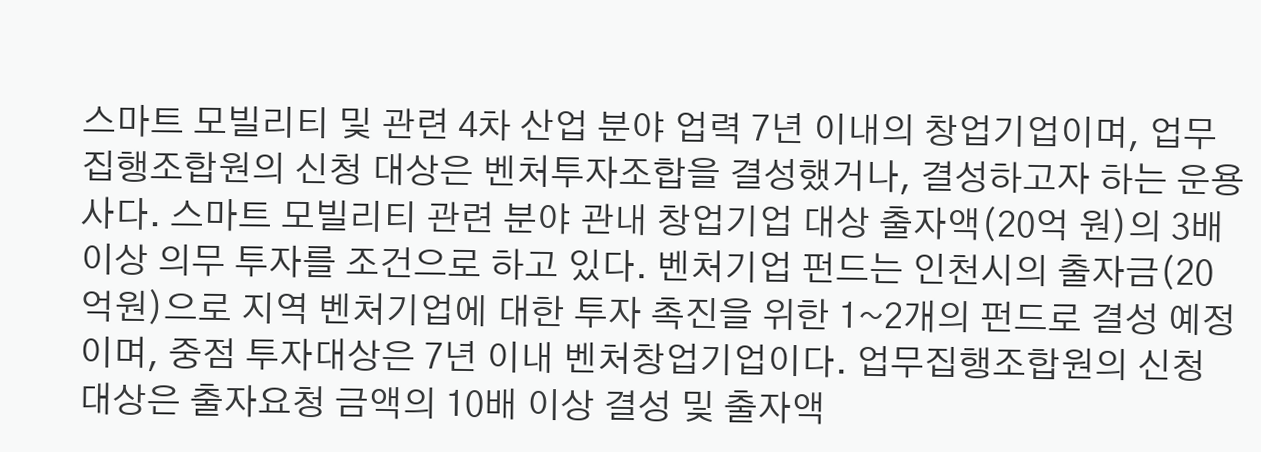스마트 모빌리티 및 관련 4차 산업 분야 업력 7년 이내의 창업기업이며, 업무집행조합원의 신청 대상은 벤처투자조합을 결성했거나, 결성하고자 하는 운용사다. 스마트 모빌리티 관련 분야 관내 창업기업 대상 출자액(20억 원)의 3배 이상 의무 투자를 조건으로 하고 있다. 벤처기업 펀드는 인천시의 출자금(20억원)으로 지역 벤처기업에 대한 투자 촉진을 위한 1~2개의 펀드로 결성 예정이며, 중점 투자대상은 7년 이내 벤처창업기업이다. 업무집행조합원의 신청 대상은 출자요청 금액의 10배 이상 결성 및 출자액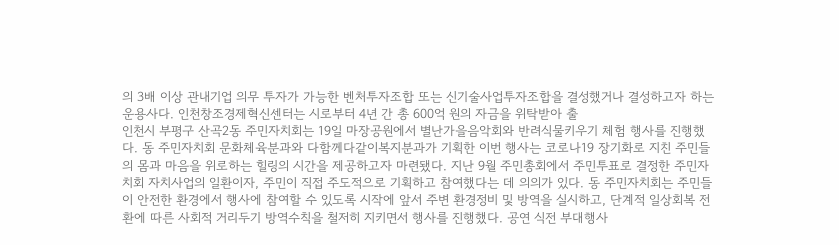의 3배 이상 관내기업 의무 투자가 가능한 벤처투자조합 또는 신기술사업투자조합을 결성했거나 결성하고자 하는 운용사다. 인천창조경제혁신센터는 시로부터 4년 간 총 600억 원의 자금을 위탁받아 출
인천시 부평구 산곡2동 주민자치회는 19일 마장공원에서 별난가을음악회와 반려식물키우기 체험 행사를 진행했다. 동 주민자치회 문화체육분과와 다함께다같이복지분과가 기획한 이번 행사는 코로나19 장기화로 지친 주민들의 몸과 마음을 위로하는 힐링의 시간을 제공하고자 마련됐다. 지난 9월 주민총회에서 주민투표로 결정한 주민자치회 자치사업의 일환이자, 주민이 직접 주도적으로 기획하고 참여했다는 데 의의가 있다. 동 주민자치회는 주민들이 안전한 환경에서 행사에 참여할 수 있도록 시작에 앞서 주변 환경정비 및 방역을 실시하고, 단계적 일상회복 전환에 따른 사회적 거리두기 방역수칙을 철저히 지키면서 행사를 진행했다. 공연 식전 부대행사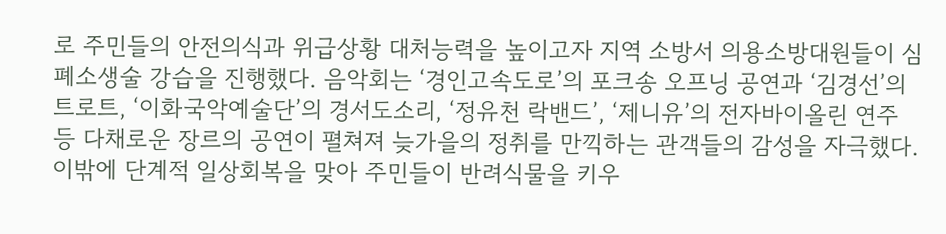로 주민들의 안전의식과 위급상황 대처능력을 높이고자 지역 소방서 의용소방대원들이 심폐소생술 강습을 진행했다. 음악회는 ‘경인고속도로’의 포크송 오프닝 공연과 ‘김경선’의 트로트, ‘이화국악예술단’의 경서도소리, ‘정유천 락밴드’, ‘제니유’의 전자바이올린 연주 등 다채로운 장르의 공연이 펼쳐져 늦가을의 정취를 만끽하는 관객들의 감성을 자극했다. 이밖에 단계적 일상회복을 맞아 주민들이 반려식물을 키우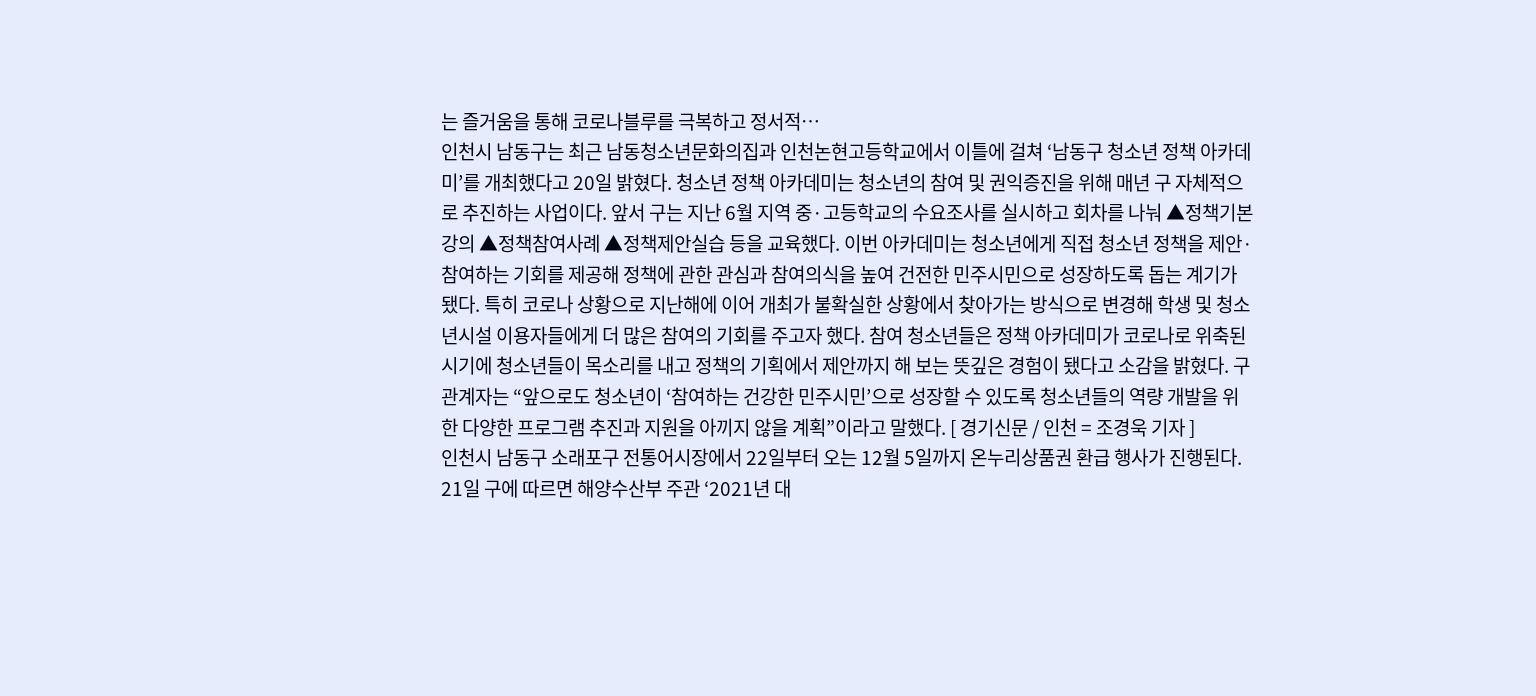는 즐거움을 통해 코로나블루를 극복하고 정서적…
인천시 남동구는 최근 남동청소년문화의집과 인천논현고등학교에서 이틀에 걸쳐 ‘남동구 청소년 정책 아카데미’를 개최했다고 20일 밝혔다. 청소년 정책 아카데미는 청소년의 참여 및 권익증진을 위해 매년 구 자체적으로 추진하는 사업이다. 앞서 구는 지난 6월 지역 중·고등학교의 수요조사를 실시하고 회차를 나눠 ▲정책기본강의 ▲정책참여사례 ▲정책제안실습 등을 교육했다. 이번 아카데미는 청소년에게 직접 청소년 정책을 제안·참여하는 기회를 제공해 정책에 관한 관심과 참여의식을 높여 건전한 민주시민으로 성장하도록 돕는 계기가 됐다. 특히 코로나 상황으로 지난해에 이어 개최가 불확실한 상황에서 찾아가는 방식으로 변경해 학생 및 청소년시설 이용자들에게 더 많은 참여의 기회를 주고자 했다. 참여 청소년들은 정책 아카데미가 코로나로 위축된 시기에 청소년들이 목소리를 내고 정책의 기획에서 제안까지 해 보는 뜻깊은 경험이 됐다고 소감을 밝혔다. 구 관계자는 “앞으로도 청소년이 ‘참여하는 건강한 민주시민’으로 성장할 수 있도록 청소년들의 역량 개발을 위한 다양한 프로그램 추진과 지원을 아끼지 않을 계획”이라고 말했다. [ 경기신문 / 인천 = 조경욱 기자 ]
인천시 남동구 소래포구 전통어시장에서 22일부터 오는 12월 5일까지 온누리상품권 환급 행사가 진행된다. 21일 구에 따르면 해양수산부 주관 ‘2021년 대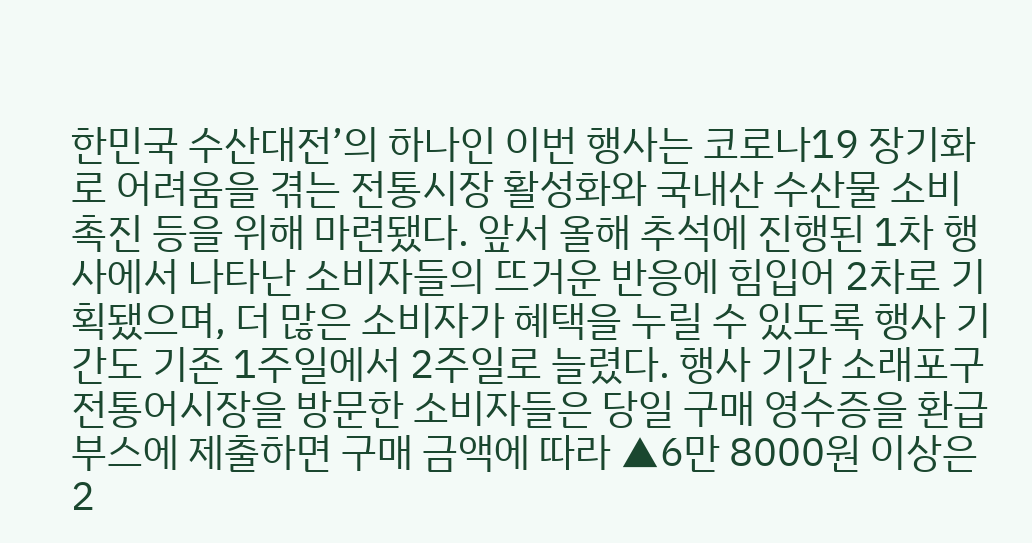한민국 수산대전’의 하나인 이번 행사는 코로나19 장기화로 어려움을 겪는 전통시장 활성화와 국내산 수산물 소비 촉진 등을 위해 마련됐다. 앞서 올해 추석에 진행된 1차 행사에서 나타난 소비자들의 뜨거운 반응에 힘입어 2차로 기획됐으며, 더 많은 소비자가 혜택을 누릴 수 있도록 행사 기간도 기존 1주일에서 2주일로 늘렸다. 행사 기간 소래포구 전통어시장을 방문한 소비자들은 당일 구매 영수증을 환급 부스에 제출하면 구매 금액에 따라 ▲6만 8000원 이상은 2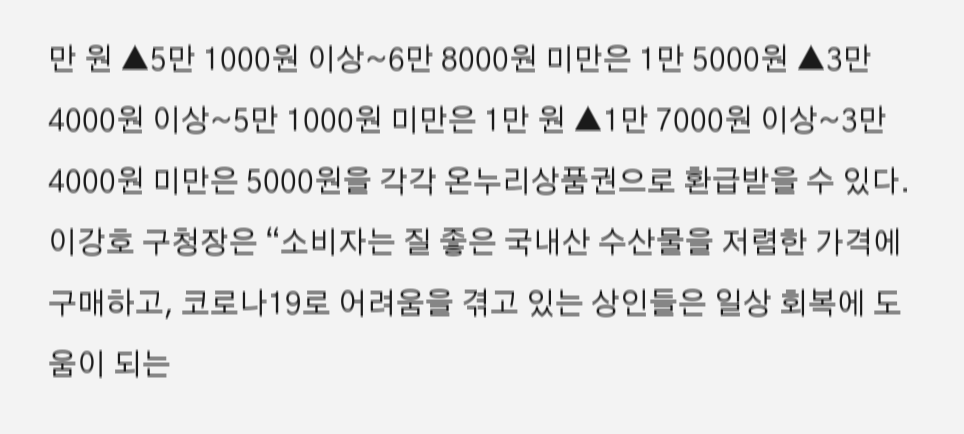만 원 ▲5만 1000원 이상~6만 8000원 미만은 1만 5000원 ▲3만 4000원 이상~5만 1000원 미만은 1만 원 ▲1만 7000원 이상~3만 4000원 미만은 5000원을 각각 온누리상품권으로 환급받을 수 있다. 이강호 구청장은 “소비자는 질 좋은 국내산 수산물을 저렴한 가격에 구매하고, 코로나19로 어려움을 겪고 있는 상인들은 일상 회복에 도움이 되는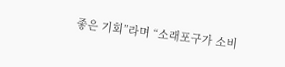좋은 기회”라며 “소래포구가 소비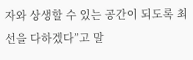자와 상생할 수 있는 공간이 되도록 최선을 다하겠다”고 말